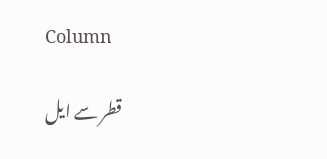Column

قطر سے ایل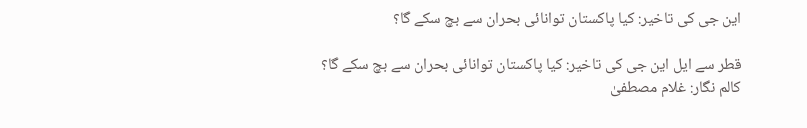این جی کی تاخیر: کیا پاکستان توانائی بحران سے بچ سکے گا؟

قطر سے ایل این جی کی تاخیر: کیا پاکستان توانائی بحران سے بچ سکے گا؟
کالم نگار: غلام مصطفیٰ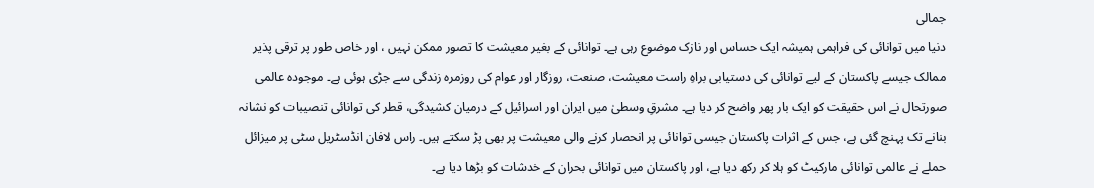جمالی
دنیا میں توانائی کی فراہمی ہمیشہ ایک حساس اور نازک موضوع رہی ہے۔ توانائی کے بغیر معیشت کا تصور ممکن نہیں ، اور خاص طور پر ترقی پذیر ممالک جیسے پاکستان کے لیے توانائی کی دستیابی براہِ راست معیشت، صنعت، روزگار اور عوام کی روزمرہ زندگی سے جڑی ہوئی ہے۔ موجودہ عالمی صورتحال نے اس حقیقت کو ایک بار پھر واضح کر دیا ہے۔ مشرقِ وسطیٰ میں ایران اور اسرائیل کے درمیان کشیدگی، قطر کی توانائی تنصیبات کو نشانہ بنانے تک پہنچ گئی ہے، جس کے اثرات پاکستان جیسی توانائی پر انحصار کرنے والی معیشت پر بھی پڑ سکتے ہیں۔ راس لافان انڈسٹریل سٹی پر میزائل حملے نے عالمی توانائی مارکیٹ کو ہلا کر رکھ دیا ہے، اور پاکستان میں توانائی بحران کے خدشات کو بڑھا دیا ہے۔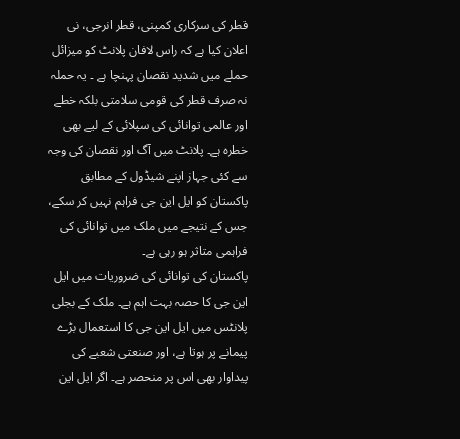قطر کی سرکاری کمپنی، قطر انرجی، نی اعلان کیا ہے کہ راس لافان پلانٹ کو میزائل حملے میں شدید نقصان پہنچا ہے ۔ یہ حملہ نہ صرف قطر کی قومی سلامتی بلکہ خطے اور عالمی توانائی کی سپلائی کے لیے بھی خطرہ ہے۔ پلانٹ میں آگ اور نقصان کی وجہ سے کئی جہاز اپنے شیڈول کے مطابق پاکستان کو ایل این جی فراہم نہیں کر سکے، جس کے نتیجے میں ملک میں توانائی کی فراہمی متاثر ہو رہی ہے۔
پاکستان کی توانائی کی ضروریات میں ایل این جی کا حصہ بہت اہم ہے۔ ملک کے بجلی پلانٹس میں ایل این جی کا استعمال بڑے پیمانے پر ہوتا ہے، اور صنعتی شعبے کی پیداوار بھی اس پر منحصر ہے۔ اگر ایل این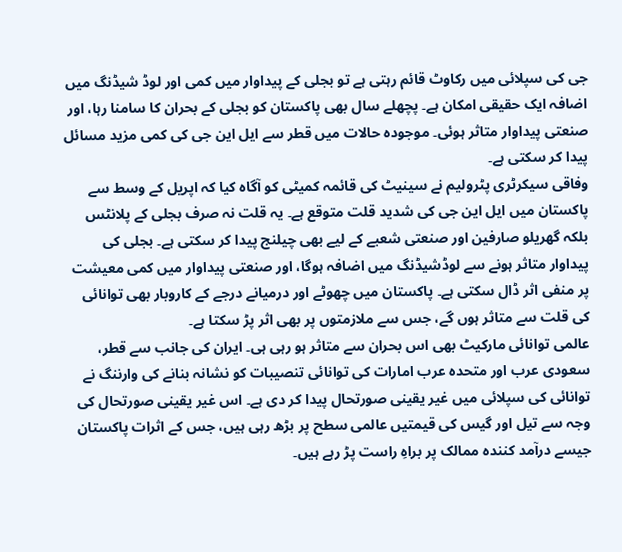جی کی سپلائی میں رکاوٹ قائم رہتی ہے تو بجلی کے پیداوار میں کمی اور لوڈ شیڈنگ میں اضافہ ایک حقیقی امکان ہے۔ پچھلے سال بھی پاکستان کو بجلی کے بحران کا سامنا رہا، اور صنعتی پیداوار متاثر ہوئی۔ موجودہ حالات میں قطر سے ایل این جی کی کمی مزید مسائل پیدا کر سکتی ہے۔
وفاقی سیکرٹری پٹرولیم نے سینیٹ کی قائمہ کمیٹی کو آگاہ کیا کہ اپریل کے وسط سے پاکستان میں ایل این جی کی شدید قلت متوقع ہے۔ یہ قلت نہ صرف بجلی کے پلانٹس بلکہ گھریلو صارفین اور صنعتی شعبے کے لیے بھی چیلنج پیدا کر سکتی ہے۔ بجلی کی پیداوار متاثر ہونے سے لوڈشیڈنگ میں اضافہ ہوگا، اور صنعتی پیداوار میں کمی معیشت پر منفی اثر ڈال سکتی ہے۔ پاکستان میں چھوٹے اور درمیانے درجے کے کاروبار بھی توانائی کی قلت سے متاثر ہوں گے، جس سے ملازمتوں پر بھی اثر پڑ سکتا ہے۔
عالمی توانائی مارکیٹ بھی اس بحران سے متاثر ہو رہی ہی۔ ایران کی جانب سے قطر، سعودی عرب اور متحدہ عرب امارات کی توانائی تنصیبات کو نشانہ بنانے کی وارننگ نے توانائی کی سپلائی میں غیر یقینی صورتحال پیدا کر دی ہے۔ اس غیر یقینی صورتحال کی وجہ سے تیل اور گیس کی قیمتیں عالمی سطح پر بڑھ رہی ہیں، جس کے اثرات پاکستان جیسے درآمد کنندہ ممالک پر براہِ راست پڑ رہے ہیں۔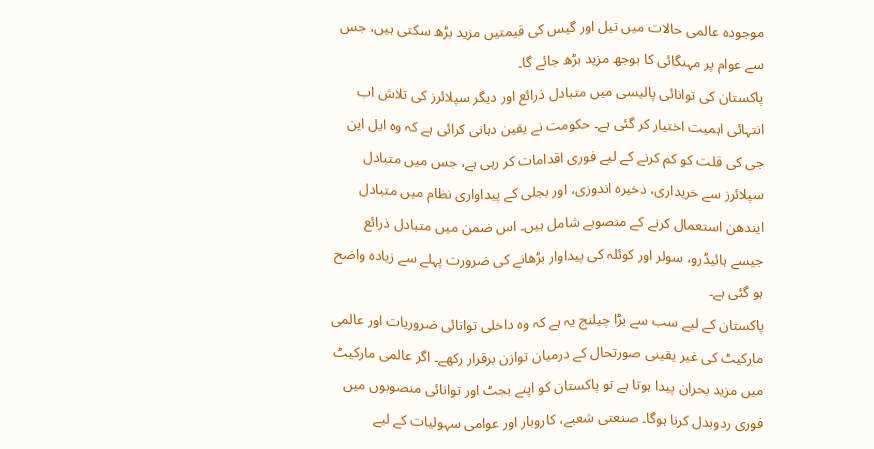موجودہ عالمی حالات میں تیل اور گیس کی قیمتیں مزید بڑھ سکتی ہیں، جس سے عوام پر مہنگائی کا بوجھ مزید بڑھ جائے گا۔
پاکستان کی توانائی پالیسی میں متبادل ذرائع اور دیگر سپلائرز کی تلاش اب انتہائی اہمیت اختیار کر گئی ہے۔ حکومت نے یقین دہانی کرائی ہے کہ وہ ایل این جی کی قلت کو کم کرنے کے لیے فوری اقدامات کر رہی ہے، جس میں متبادل سپلائرز سے خریداری، ذخیرہ اندوزی، اور بجلی کے پیداواری نظام میں متبادل ایندھن استعمال کرنے کے منصوبے شامل ہیں۔ اس ضمن میں متبادل ذرائع جیسے ہائیڈرو، سولر اور کوئلہ کی پیداوار بڑھانے کی ضرورت پہلے سے زیادہ واضح ہو گئی ہے۔
پاکستان کے لیے سب سے بڑا چیلنج یہ ہے کہ وہ داخلی توانائی ضروریات اور عالمی مارکیٹ کی غیر یقینی صورتحال کے درمیان توازن برقرار رکھے۔ اگر عالمی مارکیٹ میں مزید بحران پیدا ہوتا ہے تو پاکستان کو اپنے بجٹ اور توانائی منصوبوں میں فوری ردوبدل کرنا ہوگا۔ صنعتی شعبے، کاروبار اور عوامی سہولیات کے لیے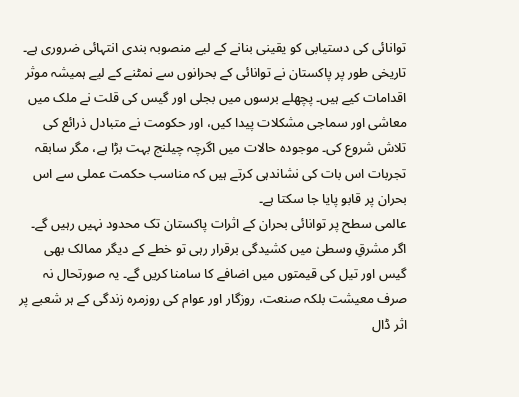توانائی کی دستیابی کو یقینی بنانے کے لیے منصوبہ بندی انتہائی ضروری ہے۔
تاریخی طور پر پاکستان نے توانائی کے بحرانوں سے نمٹنے کے لیے ہمیشہ موثر اقدامات کیے ہیں۔ پچھلے برسوں میں بجلی اور گیس کی قلت نے ملک میں معاشی اور سماجی مشکلات پیدا کیں، اور حکومت نے متبادل ذرائع کی تلاش شروع کی۔ موجودہ حالات میں اگرچہ چیلنج بہت بڑا ہے، مگر سابقہ تجربات اس بات کی نشاندہی کرتے ہیں کہ مناسب حکمت عملی سے اس بحران پر قابو پایا جا سکتا ہے۔
عالمی سطح پر توانائی بحران کے اثرات پاکستان تک محدود نہیں رہیں گے۔ اگر مشرقِ وسطیٰ میں کشیدگی برقرار رہی تو خطے کے دیگر ممالک بھی گیس اور تیل کی قیمتوں میں اضافے کا سامنا کریں گے۔ یہ صورتحال نہ صرف معیشت بلکہ صنعت، روزگار اور عوام کی روزمرہ زندگی کے ہر شعبے پر اثر ڈال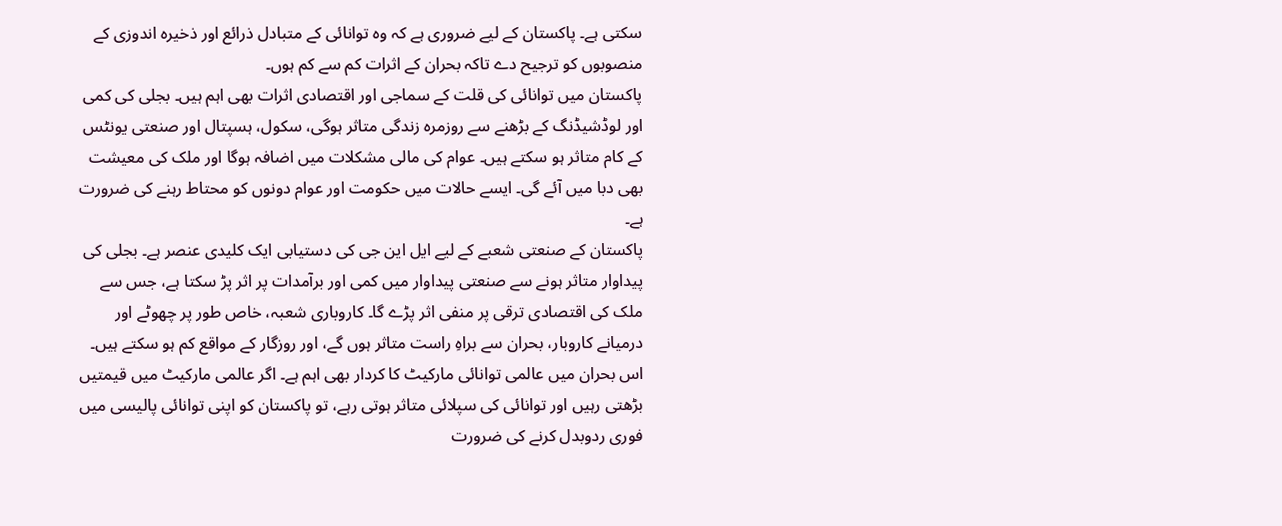سکتی ہے۔ پاکستان کے لیے ضروری ہے کہ وہ توانائی کے متبادل ذرائع اور ذخیرہ اندوزی کے منصوبوں کو ترجیح دے تاکہ بحران کے اثرات کم سے کم ہوں۔
پاکستان میں توانائی کی قلت کے سماجی اور اقتصادی اثرات بھی اہم ہیں۔ بجلی کی کمی اور لوڈشیڈنگ کے بڑھنے سے روزمرہ زندگی متاثر ہوگی، سکول، ہسپتال اور صنعتی یونٹس کے کام متاثر ہو سکتے ہیں۔ عوام کی مالی مشکلات میں اضافہ ہوگا اور ملک کی معیشت بھی دبا میں آئے گی۔ ایسے حالات میں حکومت اور عوام دونوں کو محتاط رہنے کی ضرورت ہے۔
پاکستان کے صنعتی شعبے کے لیے ایل این جی کی دستیابی ایک کلیدی عنصر ہے۔ بجلی کی پیداوار متاثر ہونے سے صنعتی پیداوار میں کمی اور برآمدات پر اثر پڑ سکتا ہے، جس سے ملک کی اقتصادی ترقی پر منفی اثر پڑے گا۔ کاروباری شعبہ، خاص طور پر چھوٹے اور درمیانے کاروبار، بحران سے براہِ راست متاثر ہوں گے، اور روزگار کے مواقع کم ہو سکتے ہیں۔
اس بحران میں عالمی توانائی مارکیٹ کا کردار بھی اہم ہے۔ اگر عالمی مارکیٹ میں قیمتیں بڑھتی رہیں اور توانائی کی سپلائی متاثر ہوتی رہے، تو پاکستان کو اپنی توانائی پالیسی میں فوری ردوبدل کرنے کی ضرورت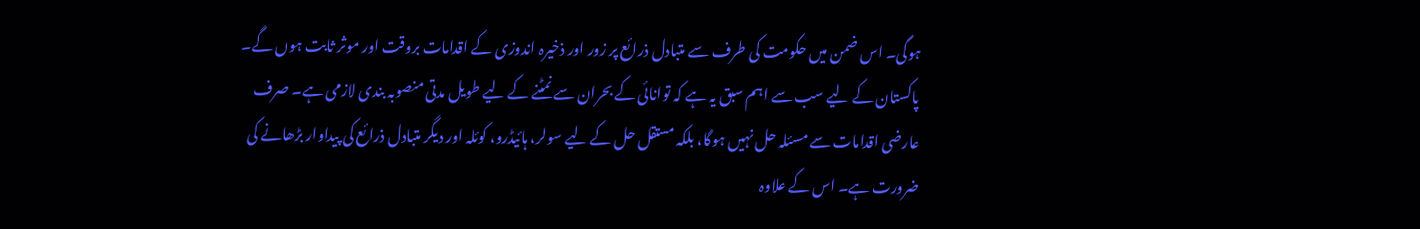ہوگی۔ اس ضمن میں حکومت کی طرف سے متبادل ذرائع پر زور اور ذخیرہ اندوزی کے اقدامات بروقت اور موثر ثابت ہوں گے۔
پاکستان کے لیے سب سے اہم سبق یہ ہے کہ توانائی کے بحران سے نمٹنے کے لیے طویل مدتی منصوبہ بندی لازمی ہے۔ صرف عارضی اقدامات سے مسئلہ حل نہیں ہوگا، بلکہ مستقل حل کے لیے سولر، ہائیڈرو، کوئلہ اور دیگر متبادل ذرائع کی پیداوار بڑھانے کی ضرورت ہے۔ اس کے علاوہ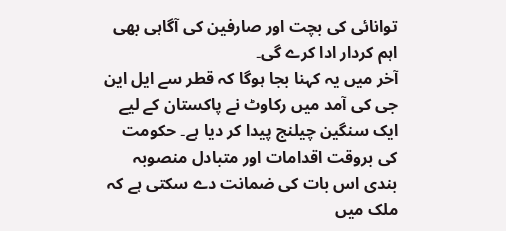توانائی کی بچت اور صارفین کی آگاہی بھی اہم کردار ادا کرے گی۔
آخر میں یہ کہنا بجا ہوگا کہ قطر سے ایل این جی کی آمد میں رکاوٹ نے پاکستان کے لیے ایک سنگین چیلنج پیدا کر دیا ہے۔ حکومت کی بروقت اقدامات اور متبادل منصوبہ بندی اس بات کی ضمانت دے سکتی ہے کہ ملک میں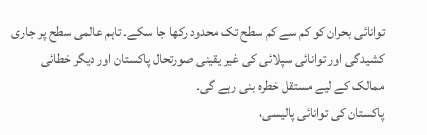توانائی بحران کو کم سے کم سطح تک محدود رکھا جا سکے۔ تاہم عالمی سطح پر جاری کشیدگی اور توانائی سپلائی کی غیر یقینی صورتحال پاکستان اور دیگر خطائی ممالک کے لیے مستقل خطرہ بنی رہے گی۔
پاکستان کی توانائی پالیسی،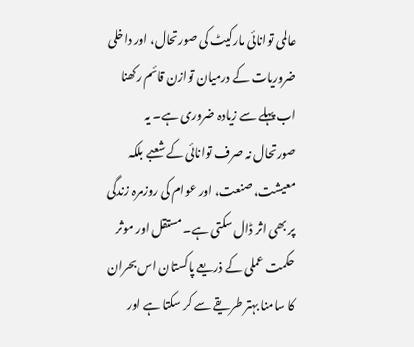عالمی توانائی مارکیٹ کی صورتحال، اور داخلی ضروریات کے درمیان توازن قائم رکھنا اب پہلے سے زیادہ ضروری ہے۔ یہ صورتحال نہ صرف توانائی کے شعبے بلکہ معیشت، صنعت، اور عوام کی روزمرہ زندگی پر بھی اثر ڈال سکتی ہے۔ مستقل اور موثر حکمت عملی کے ذریعے پاکستان اس بحران کا سامنا بہتر طریقے سے کر سکتا ہے اور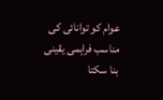عوام کو توانائی کی مناسب فراہمی یقینی بنا سکتا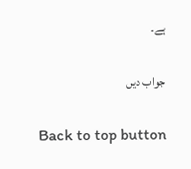ہے۔

جواب دیں

Back to top button